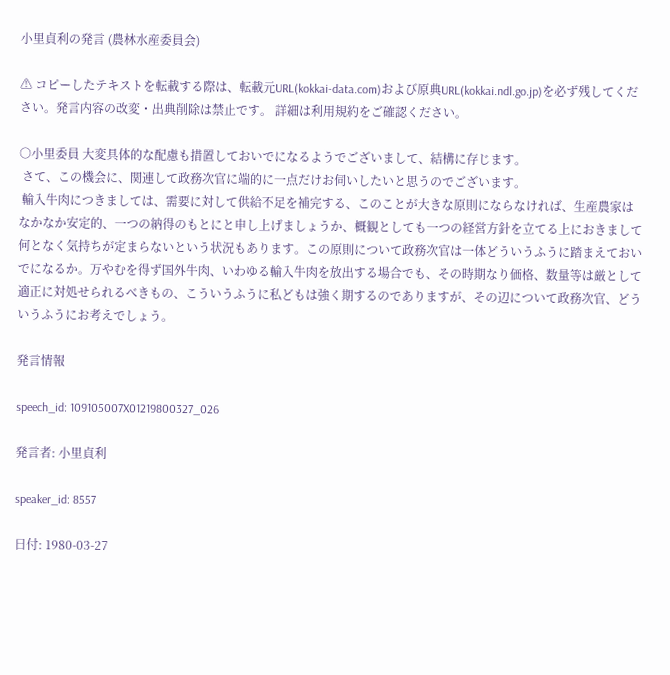小里貞利の発言 (農林水産委員会)

⚠ コピーしたテキストを転載する際は、転載元URL(kokkai-data.com)および原典URL(kokkai.ndl.go.jp)を必ず残してください。発言内容の改変・出典削除は禁止です。 詳細は利用規約をご確認ください。

○小里委員 大変具体的な配慮も措置しておいでになるようでございまして、結構に存じます。
 さて、この機会に、関連して政務次官に端的に一点だけお伺いしたいと思うのでございます。
 輸入牛肉につきましては、需要に対して供給不足を補完する、このことが大きな原則にならなければ、生産農家はなかなか安定的、一つの納得のもとにと申し上げましょうか、概観としても一つの経営方針を立てる上におきまして何となく気持ちが定まらないという状況もあります。この原則について政務次官は一体どういうふうに踏まえておいでになるか。万やむを得ず国外牛肉、いわゆる輸入牛肉を放出する場合でも、その時期なり価格、数量等は厳として適正に対処せられるべきもの、こういうふうに私どもは強く期するのでありますが、その辺について政務次官、どういうふうにお考えでしょう。

発言情報

speech_id: 109105007X01219800327_026

発言者: 小里貞利

speaker_id: 8557

日付: 1980-03-27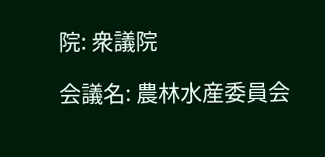院: 衆議院

会議名: 農林水産委員会